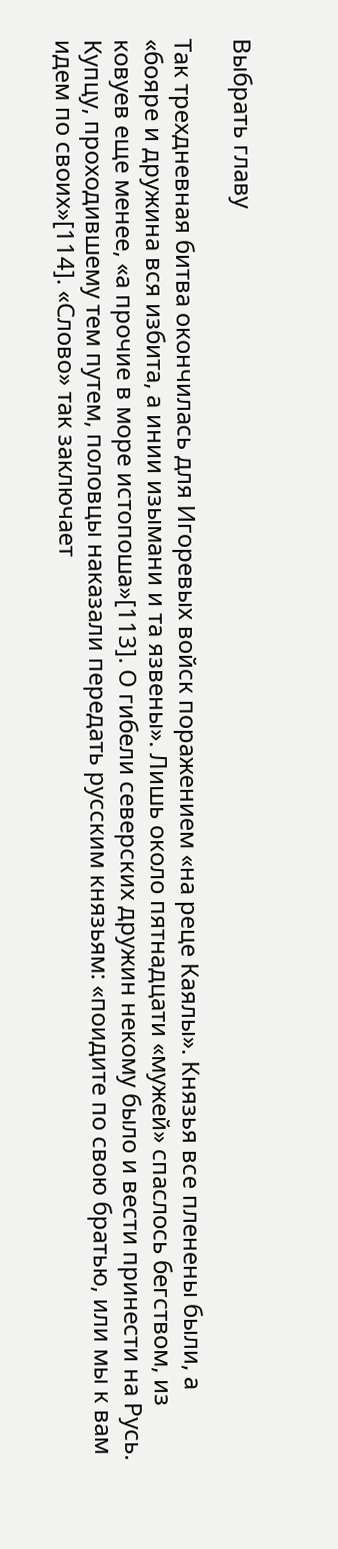Выбрать главу

Так трехдневная битва окончилась для Игоревых войск поражением «на реце Каялы». Князья все пленены были, а «бояре и дружина вся избита, а инии изымани и та язвены». Лишь около пятнадцати «мужей» спаслось бегством, из ковуев еще менее, «а прочие в море истопоша»[113]. О гибели северских дружин некому было и вести принести на Русь. Купцу, проходившему тем путем, половцы наказали передать русским князьям: «поидите по свою братью, или мы к вам идем по своих»[114]. «Слово» так заключает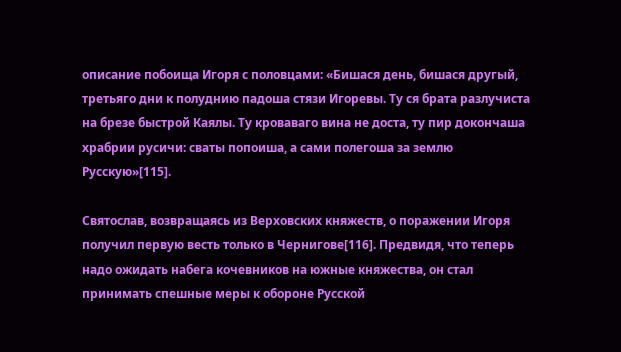описание побоища Игоря с половцами: «Бишася день, бишася другый, третьяго дни к полуднию падоша стязи Игоревы. Ту ся брата разлучиста на брезе быстрой Каялы. Ту кроваваго вина не доста, ту пир докончаша храбрии русичи: сваты попоиша, а сами полегоша за землю Русскую»[115].

Святослав, возвращаясь из Верховских княжеств, о поражении Игоря получил первую весть только в Чернигове[116]. Предвидя, что теперь надо ожидать набега кочевников на южные княжества, он стал принимать спешные меры к обороне Русской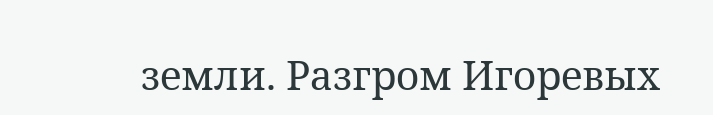земли. Разгром Игоревых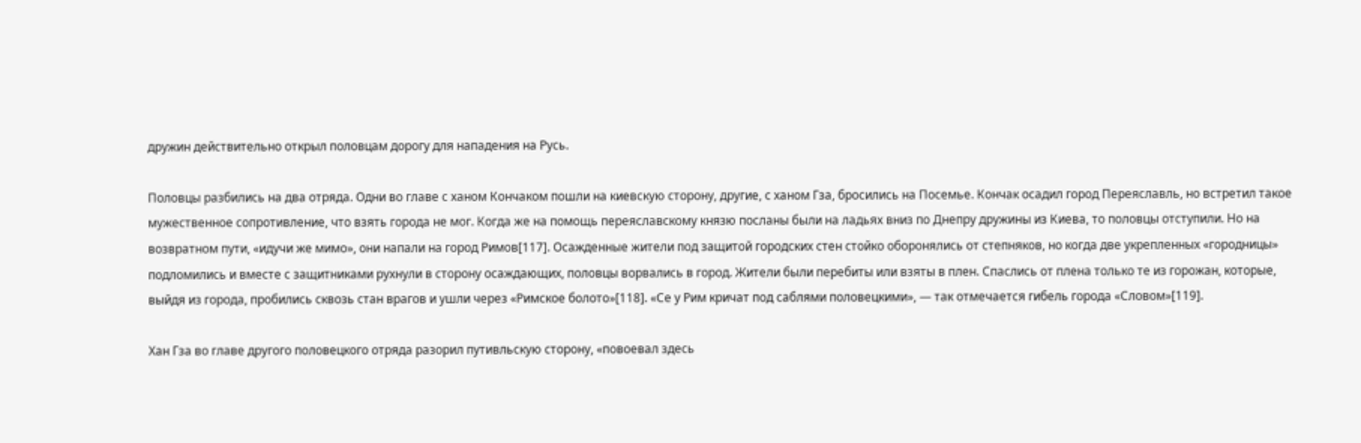дружин действительно открыл половцам дорогу для нападения на Русь.

Половцы разбились на два отряда. Одни во главе с ханом Кончаком пошли на киевскую сторону, другие, с ханом Гза, бросились на Посемье. Кончак осадил город Переяславль, но встретил такое мужественное сопротивление, что взять города не мог. Когда же на помощь переяславскому князю посланы были на ладьях вниз по Днепру дружины из Киева, то половцы отступили. Но на возвратном пути, «идучи же мимо», они напали на город Римов[117]. Осажденные жители под защитой городских стен стойко оборонялись от степняков, но когда две укрепленных «городницы» подломились и вместе с защитниками рухнули в сторону осаждающих, половцы ворвались в город. Жители были перебиты или взяты в плен. Спаслись от плена только те из горожан, которые, выйдя из города, пробились сквозь стан врагов и ушли через «Римское болото»[118]. «Се у Рим кричат под саблями половецкими», — так отмечается гибель города «Словом»[119].

Хан Гза во главе другого половецкого отряда разорил путивльскую сторону, «повоевал здесь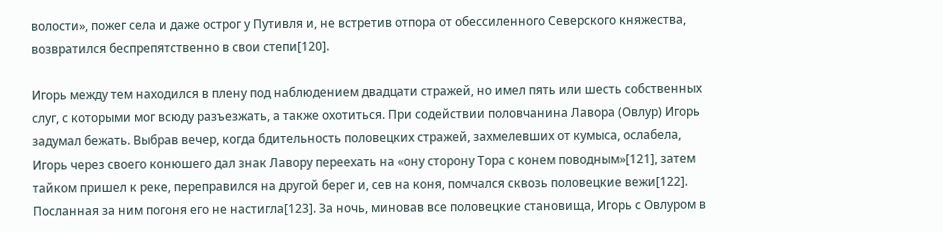волости», пожег села и даже острог у Путивля и, не встретив отпора от обессиленного Северского княжества, возвратился беспрепятственно в свои степи[120].

Игорь между тем находился в плену под наблюдением двадцати стражей, но имел пять или шесть собственных слуг, с которыми мог всюду разъезжать, а также охотиться. При содействии половчанина Лавора (Овлур) Игорь задумал бежать. Выбрав вечер, когда бдительность половецких стражей, захмелевших от кумыса, ослабела, Игорь через своего конюшего дал знак Лавору переехать на «ону сторону Тора с конем поводным»[121], затем тайком пришел к реке, переправился на другой берег и, сев на коня, помчался сквозь половецкие вежи[122]. Посланная за ним погоня его не настигла[123]. За ночь, миновав все половецкие становища, Игорь с Овлуром в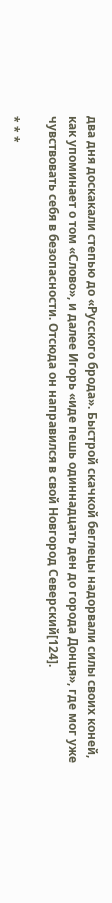два дня доскакали степью до «Русского брода». Быстрой скачкой беглецы надорвали силы своих коней, как упоминает о том «Слово», и далее Игорь «иде пешь одиннадцать ден до города Донця», где мог уже чувствовать себя в безопасности. Отсюда он направился в свой Новгород Северский[124].

* * *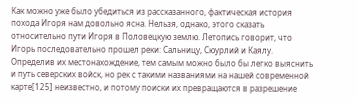Как можно уже было убедиться из рассказанного, фактическая история похода Игоря нам довольно ясна. Нельзя, однако, этого сказать относительно пути Игоря в Половецкую землю. Летопись говорит, что Игорь последовательно прошел реки: Сальницу, Сюурлий и Каялу. Определив их местонахождение, тем самым можно было бы легко выяснить и путь северских войск, но рек с такими названиями на нашей современной карте[125] неизвестно, и потому поиски их превращаются в разрешение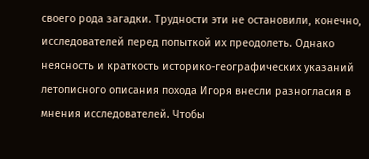своего рода загадки. Трудности эти не остановили, конечно, исследователей перед попыткой их преодолеть. Однако неясность и краткость историко-географических указаний летописного описания похода Игоря внесли разногласия в мнения исследователей. Чтобы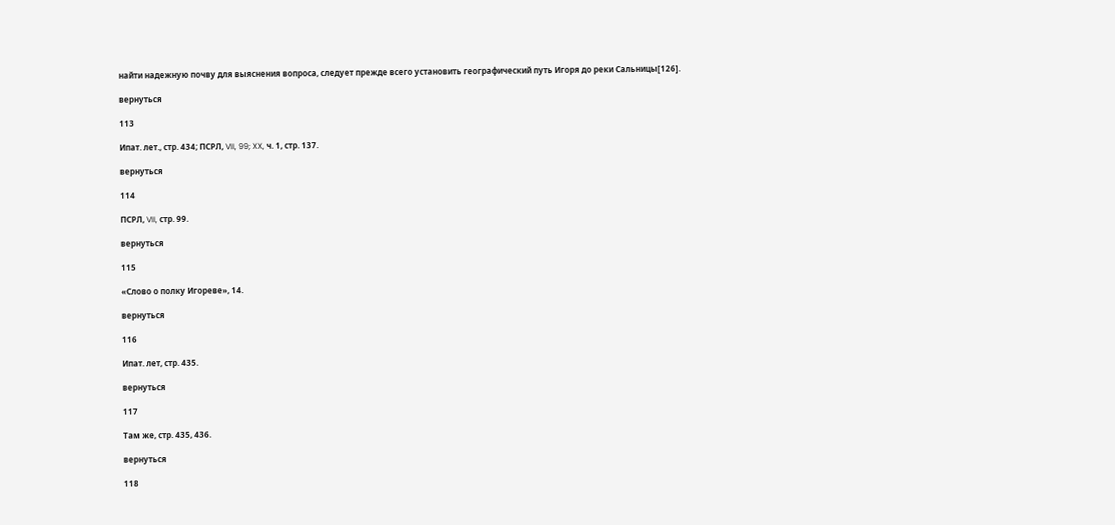найти надежную почву для выяснения вопроса, следует прежде всего установить географический путь Игоря до реки Сальницы[126].

вернуться

113

Ипат. лет., стр. 434; ПСРЛ, VII, 99; XX, ч. 1, стр. 137.

вернуться

114

ПСРЛ, VII, стр. 99.

вернуться

115

«Слово о полку Игореве», 14.

вернуться

116

Ипат. лет, стр. 435.

вернуться

117

Там же, стр. 435, 436.

вернуться

118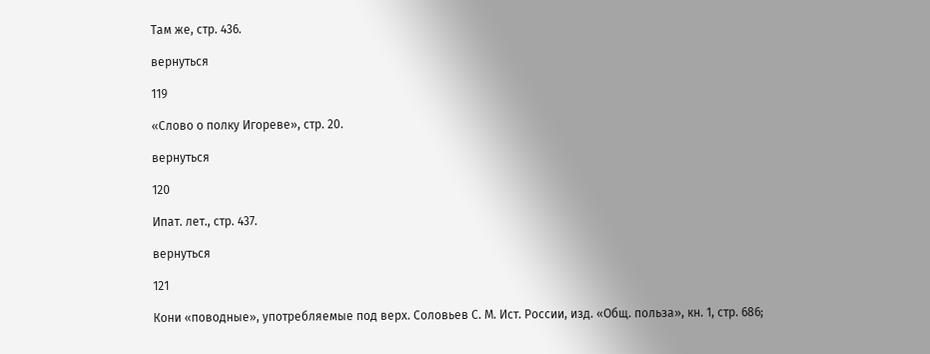Там же, стр. 436.

вернуться

119

«Слово о полку Игореве», стр. 20.

вернуться

120

Ипат. лет., стр. 437.

вернуться

121

Кони «поводные», употребляемые под верх. Соловьев С. М. Ист. России, изд. «Общ. польза», кн. 1, стр. 686;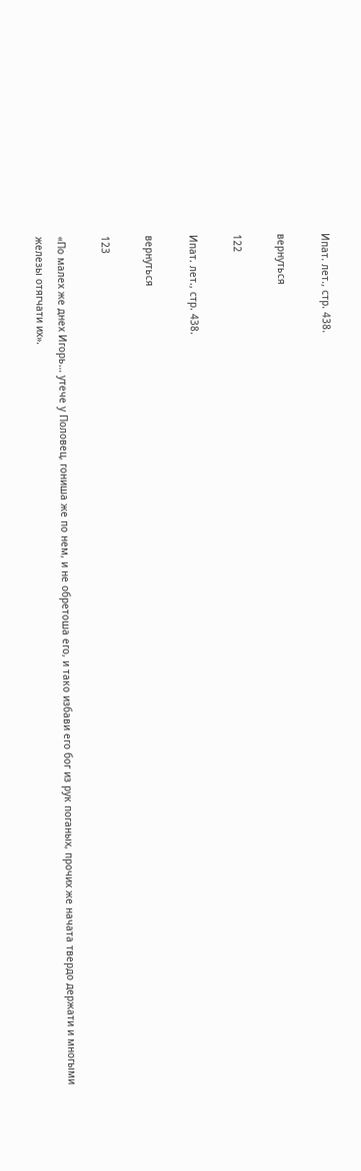Ипат. лет., стр. 438.

вернуться

122

Ипат. лет., стр. 438.

вернуться

123

«По малех же днех Игорь… утече у Половец, гониша же по нем, и не обретоша его, и тако избави его бог из рук поганых, прочих же начата твердо держати и многыми железы отягчати их».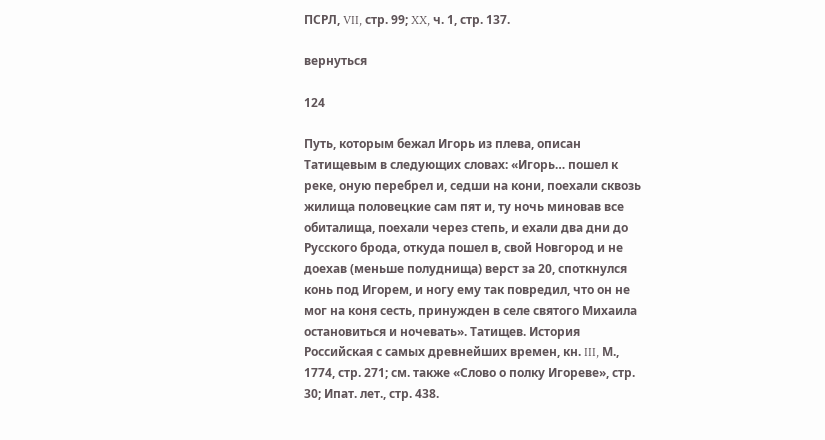ПСРЛ, VII, стр. 99; XX, ч. 1, стр. 137.

вернуться

124

Путь, которым бежал Игорь из плева, описан Татищевым в следующих словах: «Игорь… пошел к реке, оную перебрел и, седши на кони, поехали сквозь жилища половецкие сам пят и, ту ночь миновав все обиталища, поехали через степь, и ехали два дни до Русского брода, откуда пошел в, свой Новгород и не доехав (меньше полуднища) верст за 20, споткнулся конь под Игорем, и ногу ему так повредил, что он не мог на коня сесть, принужден в селе святого Михаила остановиться и ночевать». Татищев. История Российская с самых древнейших времен, кн. III, М., 1774, стр. 271; см. также «Слово о полку Игореве», стр. 30; Ипат. лет., стр. 438.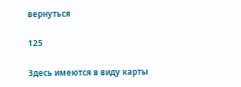вернуться

125

Здесь имеются в виду карты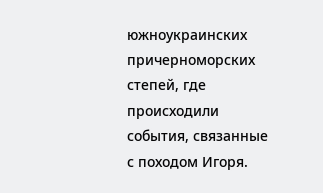южноукраинских причерноморских степей, где происходили события, связанные с походом Игоря.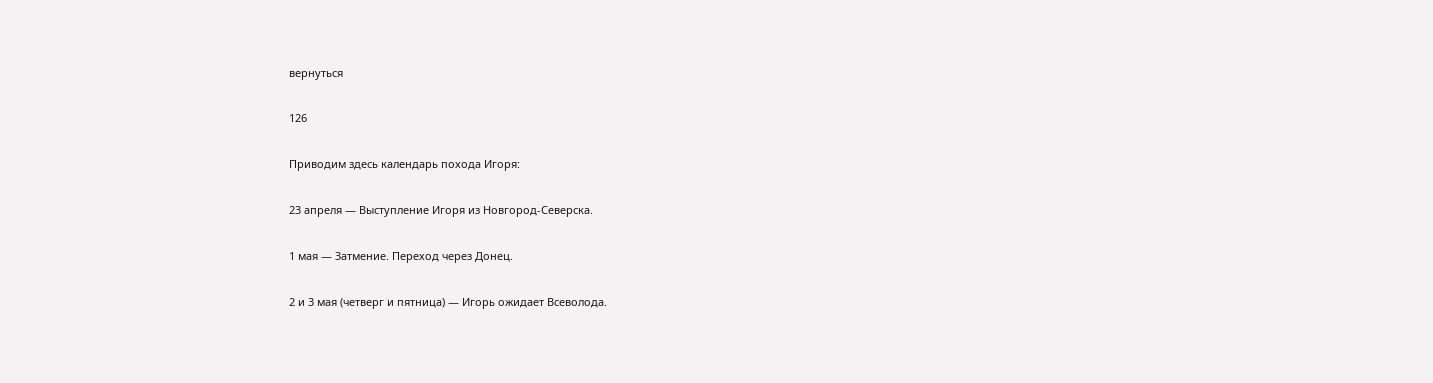вернуться

126

Приводим здесь календарь похода Игоря:

23 апреля — Выступление Игоря из Новгород-Северска.

1 мая — Затмение. Переход через Донец.

2 и 3 мая (четверг и пятница) — Игорь ожидает Всеволода.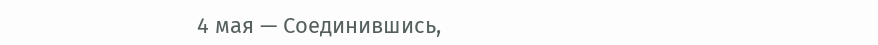4 мая — Соединившись,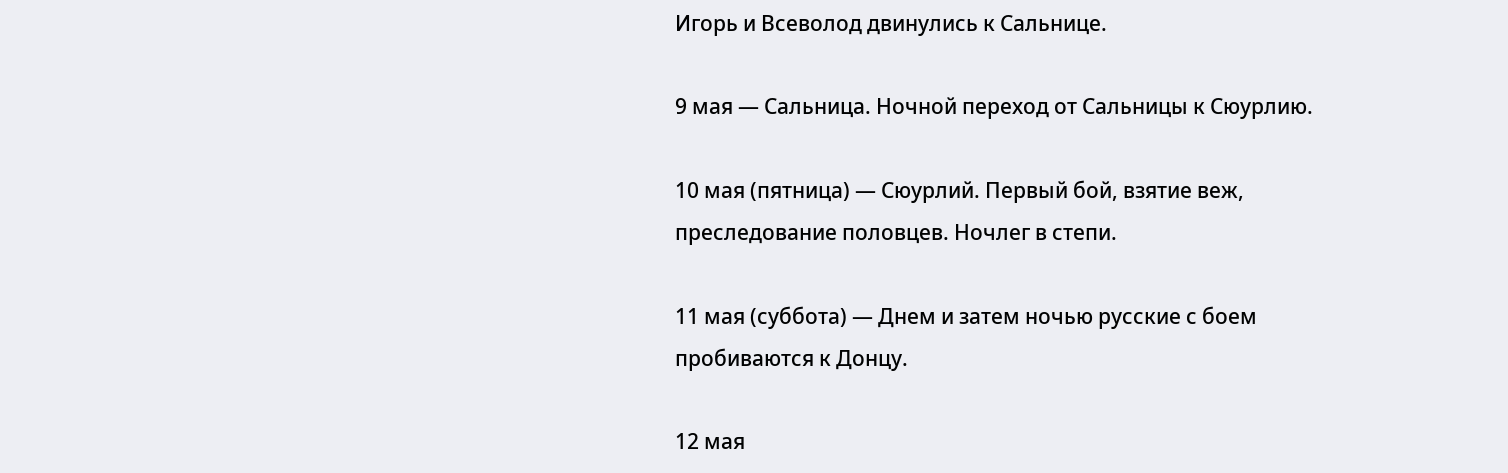Игорь и Всеволод двинулись к Сальнице.

9 мая — Сальница. Ночной переход от Сальницы к Сюурлию.

10 мая (пятница) — Сюурлий. Первый бой, взятие веж, преследование половцев. Ночлег в степи.

11 мая (суббота) — Днем и затем ночью русские с боем пробиваются к Донцу.

12 мая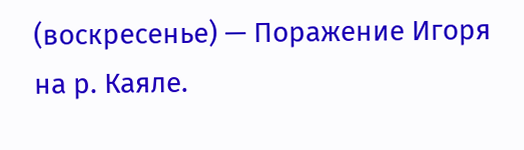(воскресенье) — Поражение Игоря на р. Каяле.